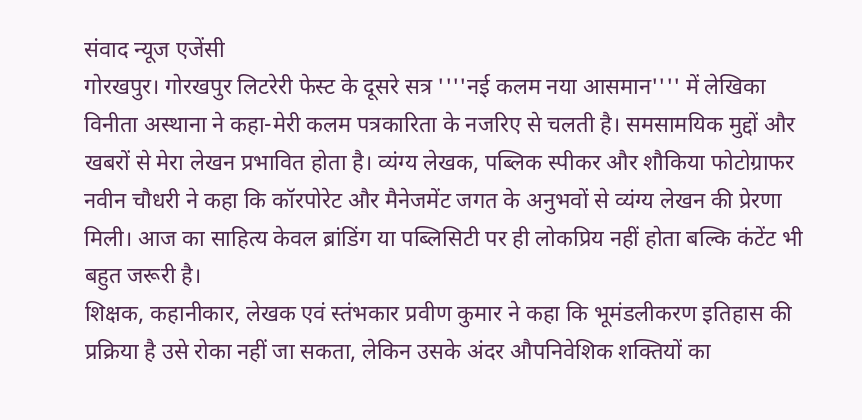संवाद न्यूज एजेंसी
गोरखपुर। गोरखपुर लिटरेरी फेस्ट के दूसरे सत्र ''''नई कलम नया आसमान'''' में लेखिका विनीता अस्थाना ने कहा-मेरी कलम पत्रकारिता के नजरिए से चलती है। समसामयिक मुद्दों और खबरों से मेरा लेखन प्रभावित होता है। व्यंग्य लेखक, पब्लिक स्पीकर और शौकिया फोटोग्राफर नवीन चौधरी ने कहा कि कॉरपोरेट और मैनेजमेंट जगत के अनुभवों से व्यंग्य लेखन की प्रेरणा मिली। आज का साहित्य केवल ब्रांडिंग या पब्लिसिटी पर ही लोकप्रिय नहीं होता बल्कि कंटेंट भी बहुत जरूरी है।
शिक्षक, कहानीकार, लेखक एवं स्तंभकार प्रवीण कुमार ने कहा कि भूमंडलीकरण इतिहास की प्रक्रिया है उसे रोका नहीं जा सकता, लेकिन उसके अंदर औपनिवेशिक शक्तियों का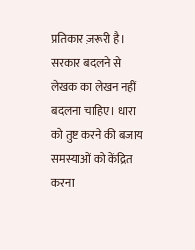प्रतिकार ज़रूरी है। सरकार बदलने से लेखक का लेखन नहीं बदलना चाहिए। धारा को तुष्ट करने की बजाय समस्याओं को केंद्रित करना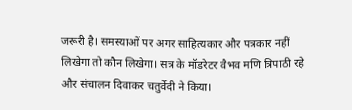जरूरी है। समस्याओं पर अगर साहित्यकार और पत्रकार नहीं लिखेगा तो कौन लिखेगा। सत्र के मॉडरेटर वैभव मणि त्रिपाठी रहे और संचालन दिवाकर चतुर्वेदी ने किया।